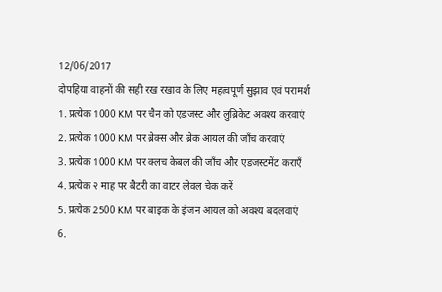12/06/2017
दोपहिया वाहनों की सही रख रखाव के लिए महत्वपूर्ण सुझाव एवं परामर्श
1. प्रत्येक 1000 KM पर चैन को एडजस्ट और लुब्रिकेट अवश्य करवाएं
2. प्रत्येक 1000 KM पर ब्रेक्स और ब्रेक आयल की जाँच करवाएं
3. प्रत्येक 1000 KM पर क्लच केबल की जाँच और एडजस्टमेंट कराएँ
4. प्रत्येक २ माह पर बैटरी का वाटर लेवल चेक करें
5. प्रत्येक 2500 KM पर बाइक के इंजन आयल को अवश्य बदलवाएं
6.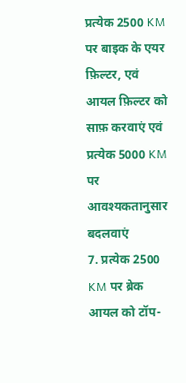प्रत्येक 2500 KM पर बाइक के एयर फ़िल्टर, एवं आयल फ़िल्टर को साफ़ करवाएं एवं प्रत्येक 5000 KM पर आवश्यकतानुसार बदलवाएं
7. प्रत्येक 2500 KM पर ब्रेक आयल को टॉप-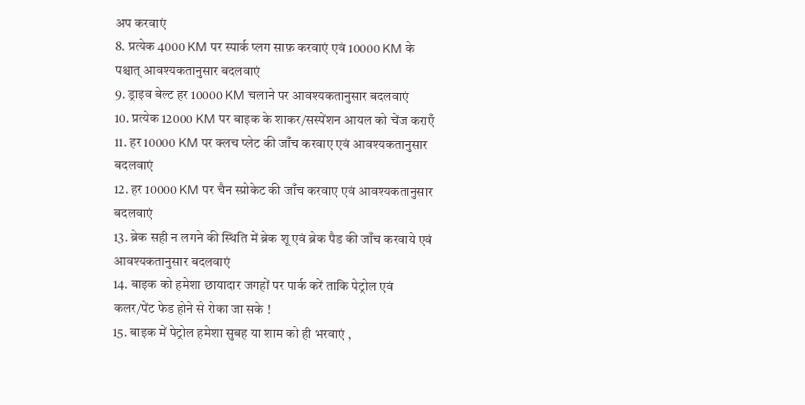अप करवाएं
8. प्रत्येक 4000 KM पर स्पार्क प्लग साफ़ करवाएं एवं 10000 KM के पश्चात् आवश्यकतानुसार बदलवाएं
9. ड्राइव बेल्ट हर 10000 KM चलाने पर आवश्यकतानुसार बदलवाएं
10. प्रत्येक 12000 KM पर बाइक के शाकर/सस्पेंशन आयल को चेंज कराएँ
11. हर 10000 KM पर क्लच प्लेट की जाँच करवाए एवं आवश्यकतानुसार बदलवाएं
12. हर 10000 KM पर चैन स्प्रोकेट की जाँच करवाए एवं आवश्यकतानुसार बदलवाएं
13. ब्रेक सही न लगने की स्थिति में ब्रेक शू एवं ब्रेक पैड की जाँच करवाये एवं आवश्यकतानुसार बदलवाएं
14. बाइक को हमेशा छायादार जगहों पर पार्क करें ताकि पेट्रोल एवं कलर/पेंट फेड होने से रोका जा सके !
15. बाइक में पेट्रोल हमेशा सुबह या शाम को ही भरवाएं ,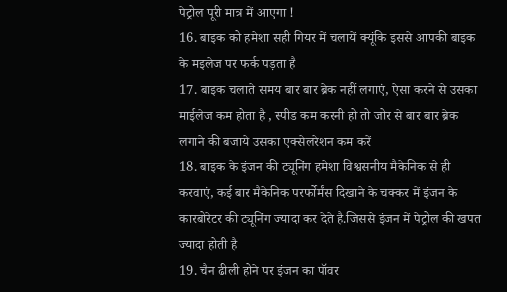पेट्रोल पूरी मात्र में आएगा !
16. बाइक को हमेशा सही गियर में चलायें क्यूंकि इससे आपकी बाइक के मइलेज पर फर्क पड़ता है
17. बाइक चलाते समय बार बार ब्रेक नहीं लगाएं, ऐसा करने से उसका माईलेज कम होता है , स्पीड कम करनी हो तो जोर से बार बार ब्रेक लगाने की बजाये उसका एक्सेलरेशन कम करें
18. बाइक के इंजन की ट्यूनिंग हमेशा विश्वसनीय मैकेनिक से ही करवाएं, कई बार मैकेनिक परर्फोर्मंस दिखाने के चक्कर में इंजन के कारबोरेटर की ट्यूनिंग ज्यादा कर देते है.जिससे इंजन में पेट्रोल की खपत ज्यादा होती है
19. चैन ढीली होने पर इंजन का पॉवर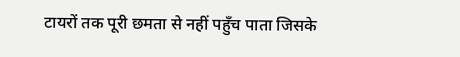टायरों तक पूरी छमता से नहीं पहुँच पाता जिसके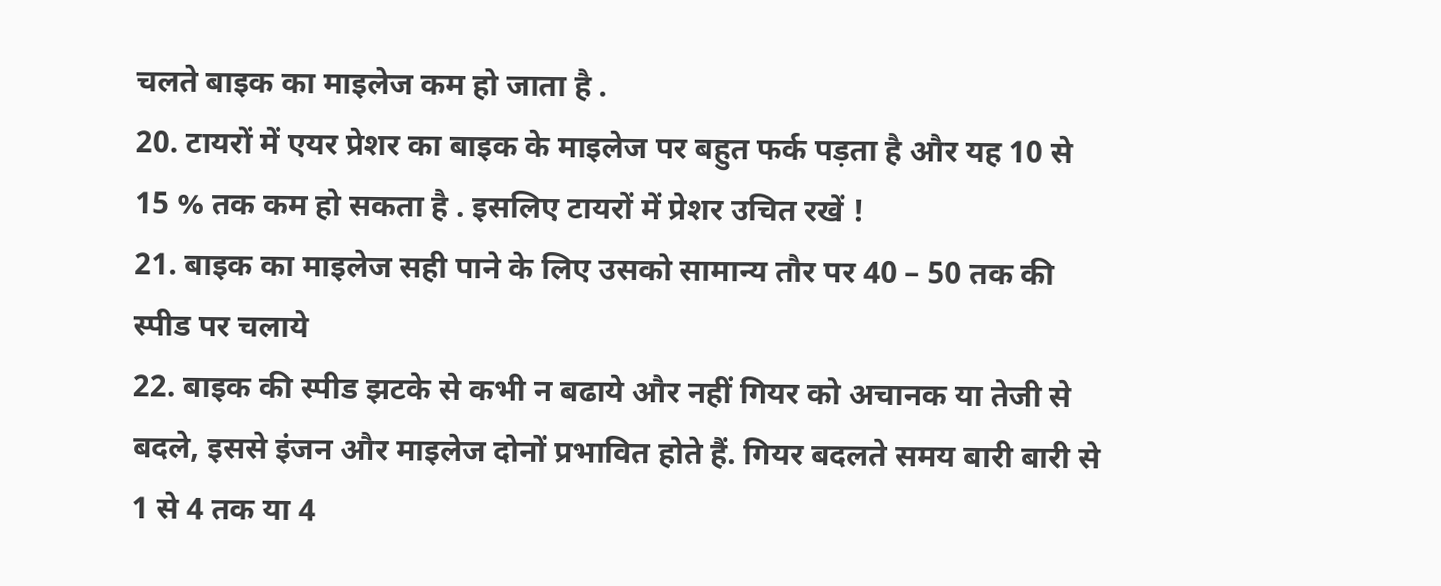चलते बाइक का माइलेज कम हो जाता है .
20. टायरों में एयर प्रेशर का बाइक के माइलेज पर बहुत फर्क पड़ता है और यह 10 से 15 % तक कम हो सकता है . इसलिए टायरों में प्रेशर उचित रखें !
21. बाइक का माइलेज सही पाने के लिए उसको सामान्य तौर पर 40 – 50 तक की स्पीड पर चलाये
22. बाइक की स्पीड झटके से कभी न बढाये और नहीं गियर को अचानक या तेजी से बदले, इससे इंजन और माइलेज दोनों प्रभावित होते हैं. गियर बदलते समय बारी बारी से 1 से 4 तक या 4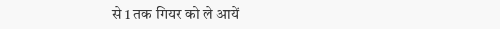से 1 तक गियर को ले आयें